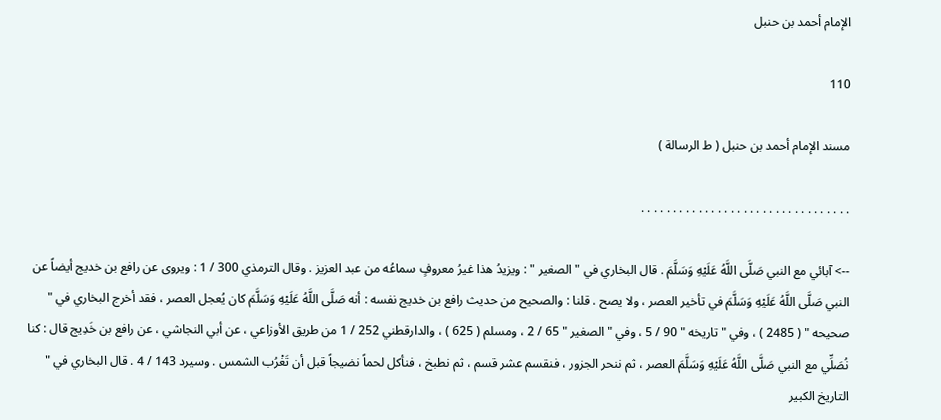الإمام أحمد بن حنبل

110

مسند الإمام أحمد بن حنبل ( ط الرسالة )

. . . . . . . . . . . . . . . . . . . . . . . . . . . . . . . . .

--> آبائي مع النبي صَلَّى اللَّهُ عَلَيْهِ وَسَلَّمَ . قال البخاري في " الصغير " : ويزيدُ هذا غيرُ معروفٍ سماعُه من عبد العزيز . وقال الترمذي 300 / 1 : ويروى عن رافع بن خديج أيضاً عن النبي صَلَّى اللَّهُ عَلَيْهِ وَسَلَّمَ في تأخير العصر ، ولا يصح . قلنا : والصحيح من حديث رافع بن خديج نفسه : أنه صَلَّى اللَّهُ عَلَيْهِ وَسَلَّمَ كان يُعجل العصر ، فقد أخرج البخاري في " صحيحه " ( 2485 ) ، وفي " تاريخه " 90 / 5 ، وفي " الصغير " 65 / 2 ، ومسلم ( 625 ) ، والدارقطني 252 / 1 من طريق الأوزاعي ، عن أبي النجاشي ، عن رافع بن خَدِيج قال : كنا نُصَلِّي مع النبي صَلَّى اللَّهُ عَلَيْهِ وَسَلَّمَ العصر ، ثم ننحر الجزور ، فنقسم عشر قسم ، ثم نطبخ ، فنأكل لحماً نضيجاً قبل أن تَغْرُب الشمس . وسيرد 143 / 4 . قال البخاري في " التاريخ الكبير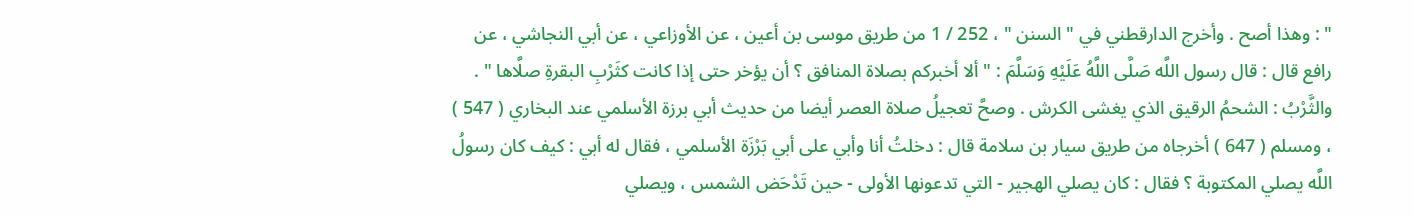" : وهذا أصح . وأخرج الدارقطني في " السنن " ، 252 / 1 من طريق موسى بن أعين ، عن الأوزاعي ، عن أبي النجاشي ، عن رافع قال : قال رسول اللَّه صَلَّى اللَّهُ عَلَيْهِ وَسَلَّمَ : " ألا أخبركم بصلاة المنافق ؟ أن يؤخر حتى إذا كانت كثَرْبِ البقرةِ صلَّاها " . والثَّرْبُ : الشحمُ الرقيق الذي يغشى الكرش . وصحَّ تعجيلُ صلاة العصر أيضا من حديث أبي برزة الأسلمي عند البخاري ( 547 ) ، ومسلم ( 647 ) أخرجاه من طريق سيار بن سلامة قال : دخلتُ أنا وأبي على أبي بَرْزَة الأسلمي ، فقال له أبي : كيف كان رسولُ اللَّه يصلي المكتوبة ؟ فقال : كان يصلي الهجير - التي تدعونها الأولى - حين تَدْحَض الشمس ، ويصلي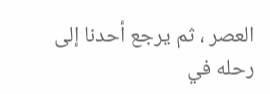العصر ، ثم يرجع أحدنا إلى رحله في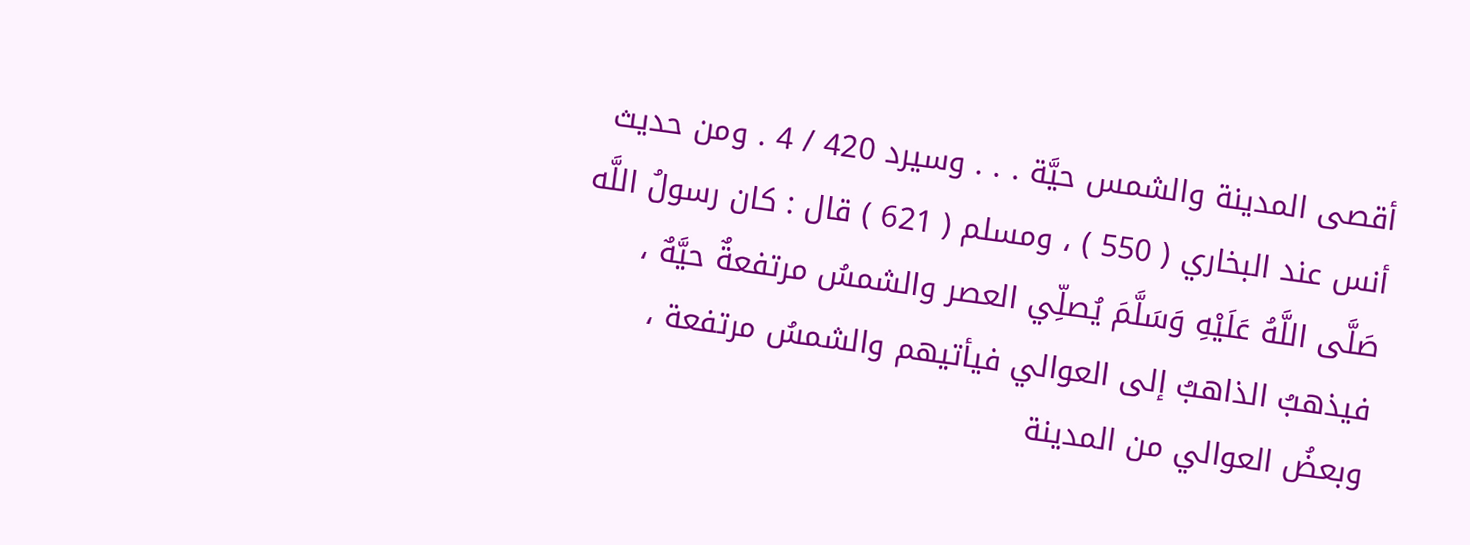أقصى المدينة والشمس حيَّة . . . وسيرد 420 / 4 . ومن حديث أنس عند البخاري ( 550 ) ، ومسلم ( 621 ) قال : كان رسولُ اللَّه صَلَّى اللَّهُ عَلَيْهِ وَسَلَّمَ يُصلِّي العصر والشمسُ مرتفعةٌ حيَّهٌ ، فيذهبُ الذاهبُ إلى العوالي فيأتيهم والشمسُ مرتفعة ، وبعضُ العوالي من المدينة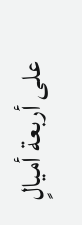على أربعة أميالٍ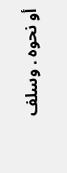أو نحوه . وسلف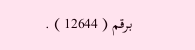برقم ( 12644 ) .